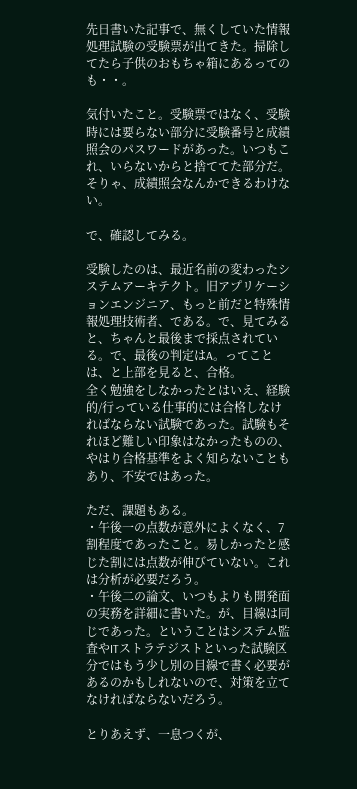先日書いた記事で、無くしていた情報処理試験の受験票が出てきた。掃除してたら子供のおもちゃ箱にあるってのも・・。

気付いたこと。受験票ではなく、受験時には要らない部分に受験番号と成績照会のパスワードがあった。いつもこれ、いらないからと捨ててた部分だ。そりゃ、成績照会なんかできるわけない。

で、確認してみる。

受験したのは、最近名前の変わったシステムアーキテクト。旧アプリケーションエンジニア、もっと前だと特殊情報処理技術者、である。で、見てみると、ちゃんと最後まで採点されている。で、最後の判定はA。ってことは、と上部を見ると、合格。
全く勉強をしなかったとはいえ、経験的/行っている仕事的には合格しなければならない試験であった。試験もそれほど難しい印象はなかったものの、やはり合格基準をよく知らないこともあり、不安ではあった。

ただ、課題もある。
・午後一の点数が意外によくなく、7割程度であったこと。易しかったと感じた割には点数が伸びていない。これは分析が必要だろう。
・午後二の論文、いつもよりも開発面の実務を詳細に書いた。が、目線は同じであった。ということはシステム監査やITストラテジストといった試験区分ではもう少し別の目線で書く必要があるのかもしれないので、対策を立てなければならないだろう。

とりあえず、一息つくが、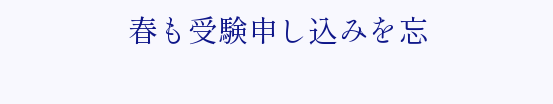春も受験申し込みを忘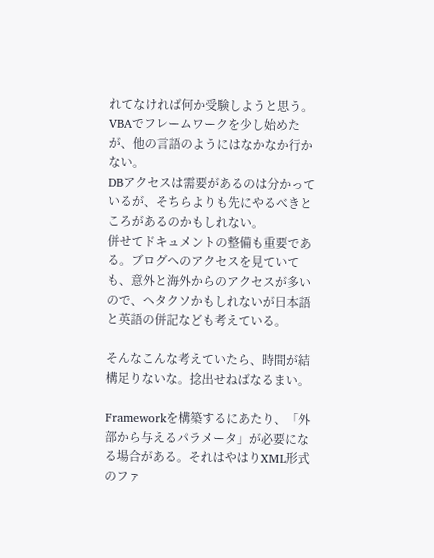れてなければ何か受験しようと思う。
VBAでフレームワークを少し始めたが、他の言語のようにはなかなか行かない。
DBアクセスは需要があるのは分かっているが、そちらよりも先にやるべきところがあるのかもしれない。
併せてドキュメントの整備も重要である。ブログへのアクセスを見ていても、意外と海外からのアクセスが多いので、ヘタクソかもしれないが日本語と英語の併記なども考えている。

そんなこんな考えていたら、時間が結構足りないな。捻出せねばなるまい。

Frameworkを構築するにあたり、「外部から与えるパラメータ」が必要になる場合がある。それはやはりXML形式のファ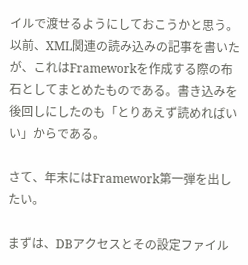イルで渡せるようにしておこうかと思う。
以前、XML関連の読み込みの記事を書いたが、これはFrameworkを作成する際の布石としてまとめたものである。書き込みを後回しにしたのも「とりあえず読めればいい」からである。

さて、年末にはFramework第一弾を出したい。

まずは、DBアクセスとその設定ファイル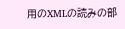用のXMLの読みの部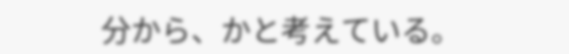分から、かと考えている。